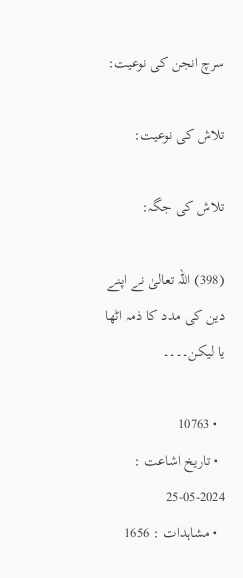سرچ انجن کی نوعیت:

تلاش کی نوعیت:

تلاش کی جگہ:

(398) اللہ تعالیٰ نے اپنے دین کی مدد کا ذمہ اٹھا یا لیکن۔۔۔۔

  • 10763
  • تاریخ اشاعت : 2024-05-25
  • مشاہدات : 1656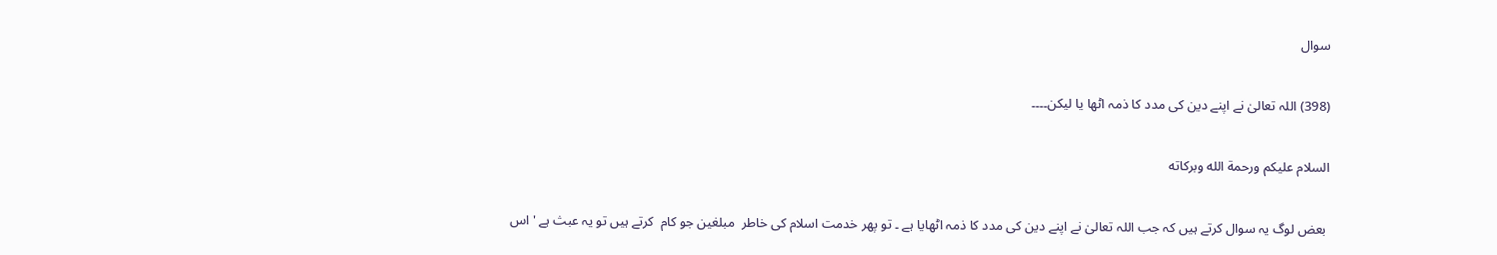سوال

(398) اللہ تعالیٰ نے اپنے دین کی مدد کا ذمہ اٹھا یا لیکن۔۔۔۔

السلام عليكم ورحمة الله وبركاته

 بعض لوگ یہ سوال کرتے ہیں کہ جب اللہ تعالیٰ نے اپنے دین کی مدد کا ذمہ اٹھایا ہے ۔ تو پھر خدمت اسلام کی خاطر  مبلغین جو کام  کرتے ہیں تو یہ عبث ہے 'اس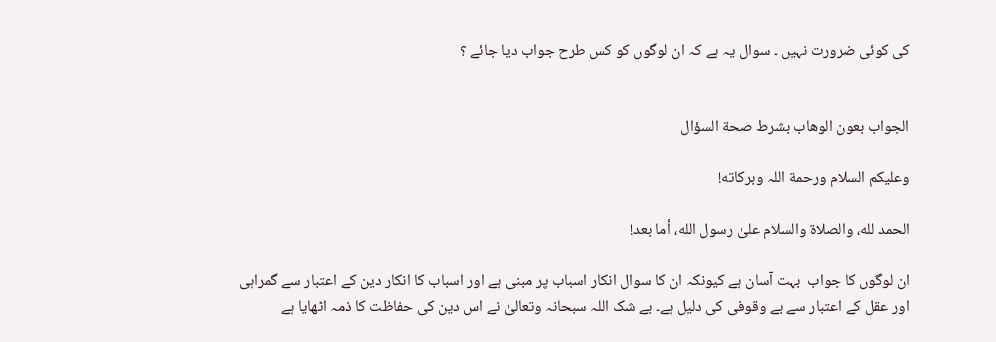کی کوئی ضرورت نہیں ۔ سوال یہ ہے کہ ان لوگوں کو کس طرح جواب دیا جائے ؟


الجواب بعون الوهاب بشرط صحة السؤال

وعلیکم السلام ورحمة اللہ وبرکاته!

الحمد لله، والصلاة والسلام علىٰ رسول الله، أما بعد!

ان لوگوں کا جواب  بہت آسان ہے کیونکہ ان کا سوال انکار اسباب پر مبنی ہے اور اسباب کا انکار دین کے اعتبار سے گمراہی  اور عقل کے اعتبار سے بے وقوفی کی دلیل ہے۔ بے شک اللہ سبحانہ وتعالیٰ نے اس دین کی حفاظت کا ذمہ اٹھایا ہے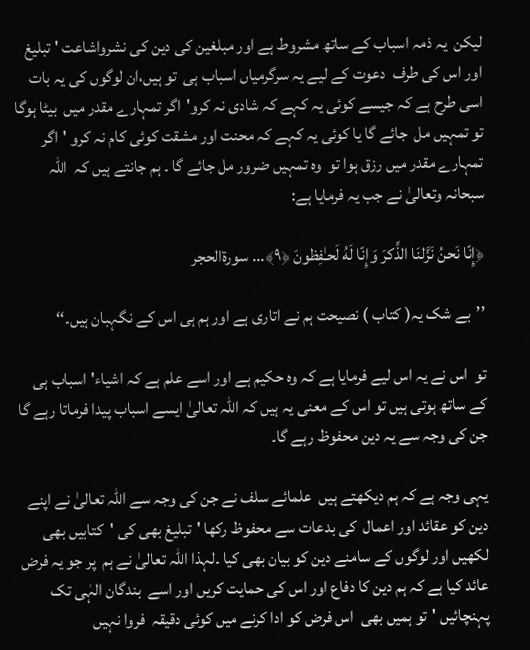لیکن  یہ ذمہ اسباب کے ساتھ مشروط ہے اور مبلغین کی دین کی نشرواشاعت ' تبلیغ اور اس کی طرف  دعوت کے لیے یہ سرگرمیاں اسباب ہی  تو ہیں،ان لوگوں کی یہ بات اسی طرح ہے کہ جیسے کوئی یہ کہے کہ شادی نہ کرو'اگر تمہارے مقدر میں  بیٹا ہوگا تو تمہیں مل  جائے گا یا کوئی یہ کہے کہ محنت اور مشقت کوئی کام نہ کرو 'اگر تمہارے مقدر میں رزق ہوا تو  وہ تمہیں ضرور مل جائے گا ۔ ہم جانتے ہیں کہ  اللہ سبحانہ وتعالیٰ نے جب یہ فرمایا ہے:

﴿إِنّا نَحنُ نَزَّلنَا الذِّكرَ‌ وَإِنّا لَهُ لَحـٰفِظونَ ﴿٩﴾... سورةالحجر

’’بے شک یہ( کتاب ) نصیحت ہم نے اتاری ہے اور ہم ہی اس کے نگہبان ہیں۔‘‘

تو  اس نے یہ اس لیے فرمایا ہے کہ وہ حکیم ہے اور اسے علم ہے کہ اشیاء'اسباب ہی کے ساتھ ہوتی ہیں تو اس کے معنی یہ ہیں کہ اللہ تعالیٰ ایسے اسباب پیدا فرماتا رہے گا جن کی وجہ سے یہ دین محفوظ رہے گا۔

یہی وجہ ہے کہ ہم دیکھتے ہیں  علمائے سلف نے جن کی وجہ سے اللہ تعالیٰ نے اپنے دین کو عقائد اور اعمال  کی بدعات سے محفوظ رکھا 'تبلیغ بھی کی 'کتابیں بھی لکھیں اور لوگوں کے سامنے دین کو بیان بھی کیا ۔لہذا اللہ تعالیٰ نے ہم  پر جو یہ فرض  عائد کیا ہے کہ ہم دین کا دفاع اور اس کی حمایت کریں اور اسے  بندگان الہٰی تک  پہنچائیں 'تو ہمیں بھی  اس فرض کو ادا کرنے میں کوئی دقیقہ  فروا نہیں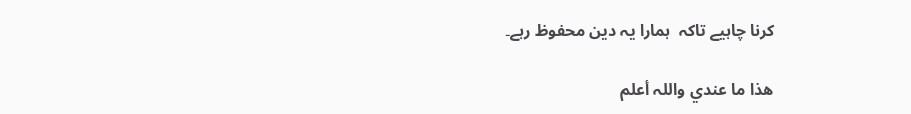کرنا چاہیے تاکہ  ہمارا یہ دین محفوظ رہے۔

ھذا ما عندي واللہ أعلم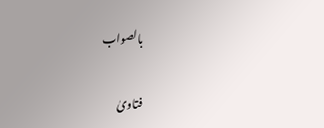بالصواب

فتاویٰ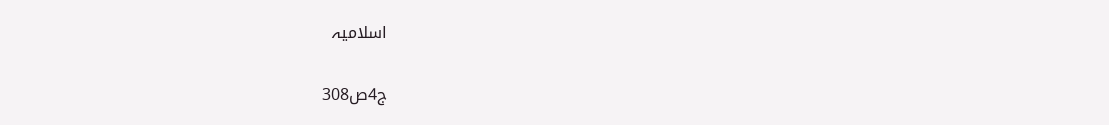اسلامیہ

ج4ص308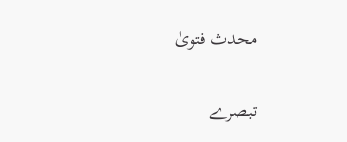محدث فتویٰ

تبصرے